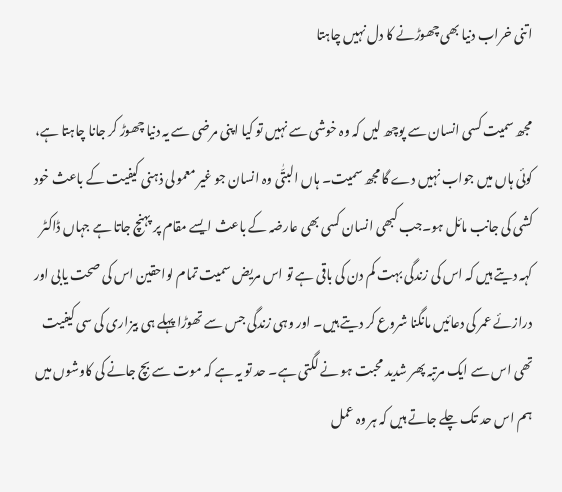اتنی خراب دنیا بھی چھوڑنے کا دل نہیں چاہتا

مجھ سمیت کسی انسان سے پوچھ لیں کہ وہ خوشی سے نہیں تو کیا اپنی مرضی سے یہ دنیا چھوڑ کر جانا چاہتا ہے، کوئی ہاں میں جواب نہیں دے گا مجھ سمیت۔ ہاں البتّٰی وہ انسان جو غیر معمولی ذہنی کیفیت کے باعث خود کشی کی جانب مائل ہو۔جب کبھی انسان کسی بھی عارضہ کے باعث ایسے مقام پر پہنچ جاتا ہے جہاں ڈاکٹر کہہ دیتے ہیں کہ اس کی زندگی بہت کم دن کی باقی ہے تو اس مریض سمیت تمام لواحقین اس کی صحت یابی اور درازئے عمر کی دعائیں مانگنا شروع کر دیتے ہیں۔ اور وہی زندگی جس سے تھوڑا پہلے ہی بیزاری کی سی کیفیت تھی اس سے ایک مرتبہ پھر شدید محبت ہو نے لگتی ہے۔ حد تو یہ ہے کہ موت سے بچ جانے کی کاوشوں میں ہم اس حد تک چلے جاتے ہیں کہ ہر وہ عمل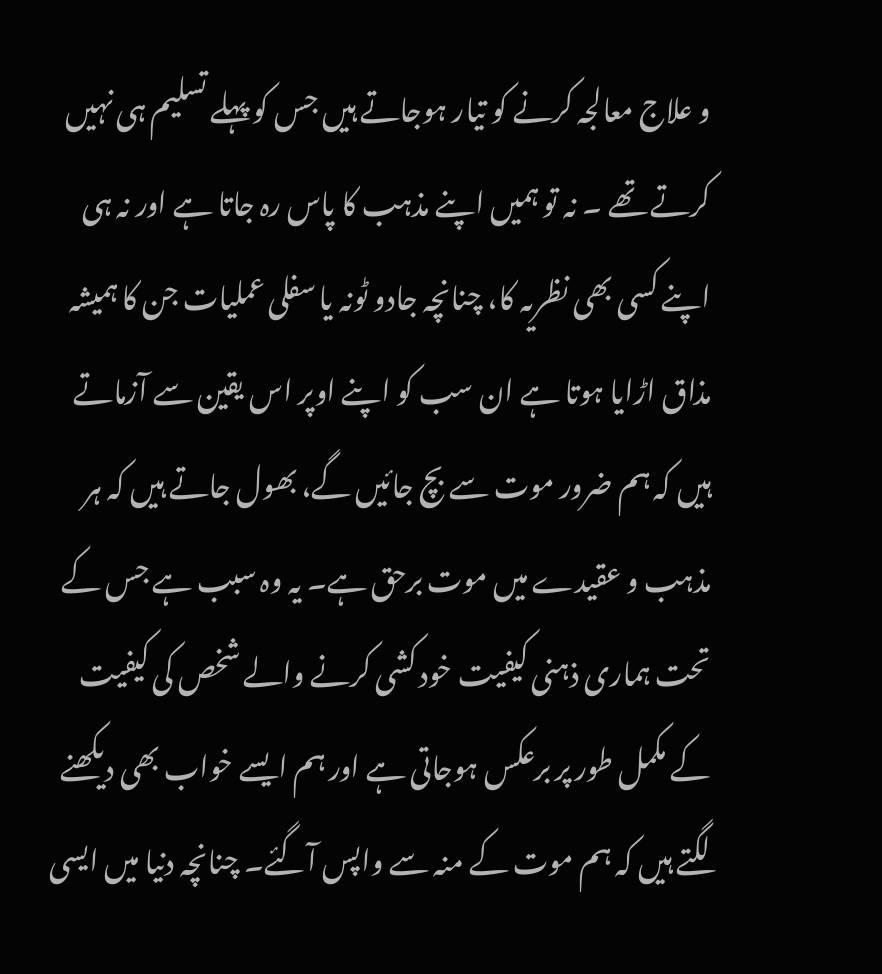و علاج معالجہ کرنے کو تیار ہوجاتے ہیں جس کو پہلے تسلیم ہی نہیں کرتے تھے ۔ نہ تو ہمیں اپنے مذہب کا پاس رہ جاتا ہے اور نہ ہی اپنے کسی بھی نظریہ کا، چنانچہ جادو ٹونہ یا سفلی عملیات جن کا ہمیشہ مذاق اڑایا ہوتا ہے ان سب کو اپنے اوپر اس یقین سے آزماتے ہیں کہ ہم ضرور موت سے بچ جائیں گے، بھول جاتے ہیں کہ ہر مذہب و عقیدے میں موت برحق ہے۔ یہ وہ سبب ہے جس کے تحت ہماری ذہنی کیفیت خود کشی کرنے والے شخص کی کیفیت کے مکمل طور پر برعکس ہوجاتی ہے اور ہم ایسے خواب بھی دیکھنے لگتے ہیں کہ ہم موت کے منہ سے واپس آگئے۔ چنانچہ دنیا میں ایسی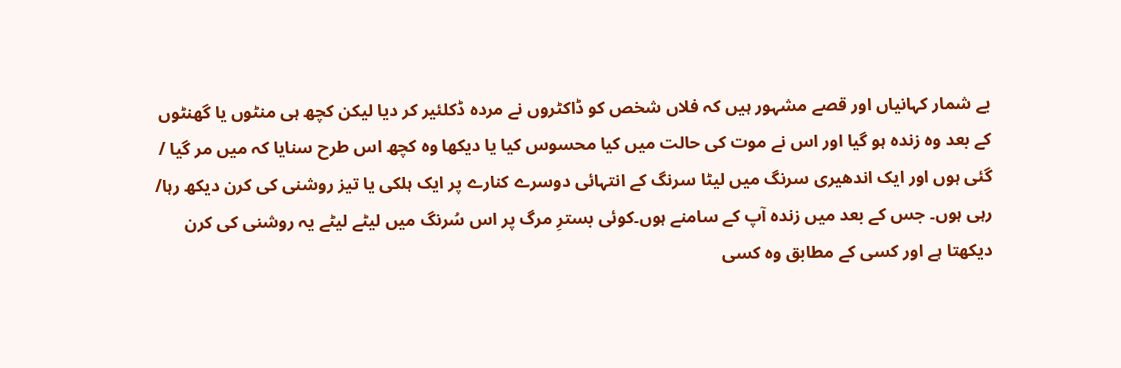بے شمار کہانیاں اور قصے مشہور ہیں کہ فلاں شخص کو ڈاکٹروں نے مردہ ڈکلئیر کر دیا لیکن کچھ ہی منٹوں یا گھنٹوں کے بعد وہ زندہ ہو گیا اور اس نے موت کی حالت میں کیا محسوس کیا یا دیکھا وہ کچھ اس طرح سنایا کہ میں مر گیا / گئی ہوں اور ایک اندھیری سرنگ میں لیٹا سرنگ کے انتہائی دوسرے کنارے پر ایک ہلکی یا تیز روشنی کی کرن دیکھ رہا/ رہی ہوں۔ جس کے بعد میں زندہ آپ کے سامنے ہوں۔کوئی بسترِ مرگ پر اس سُرنگ میں لیٹے لیٹے یہ روشنی کی کرن دیکھتا ہے اور کسی کے مطابق وہ کسی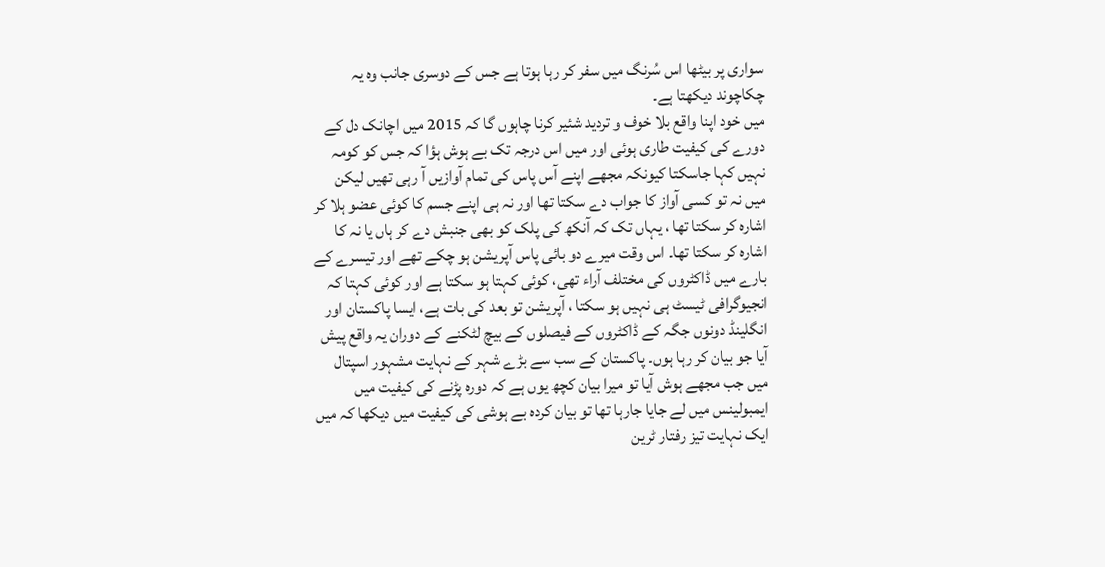سواری پر بیٹھا اس سُرنگ میں سفر کر رہا ہوتا ہے جس کے دوسری جانب وہ یہ چکاچوند دیکھتا ہے۔
میں خود اپنا واقع بلا خوف و تردید شئیر کرنا چاہوں گا کہ 2015 میں اچانک دل کے دورے کی کیفیت طاری ہوئی اور میں اس درجہ تک بے ہوش ہؤا کہ جس کو کومہ نہیں کہا جاسکتا کیونکہ مجھے اپنے آس پاس کی تمام آوازیں آ رہی تھیں لیکن میں نہ تو کسی آواز کا جواب دے سکتا تھا اور نہ ہی اپنے جسم کا کوئی عضو ہلا کر اشارہ کر سکتا تھا ، یہاں تک کہ آنکھ کی پلک کو بھی جنبش دے کر ہاں یا نہ کا اشارہ کر سکتا تھا۔ اس وقت میرے دو بائی پاس آپریشن ہو چکے تھے اور تیسرے کے بارے میں ڈاکٹروں کی مختلف آراء تھی، کوئی کہتا ہو سکتا ہے اور کوئی کہتا کہ انجیوگرافی ٹیسٹ ہی نہیں ہو سکتا ، آپریشن تو بعد کی بات ہے، ایسا پاکستان اور انگلینڈ دونوں جگہ کے ڈاکٹروں کے فیصلوں کے بیچ لٹکنے کے دوران یہ واقع پیش آیا جو بیان کر رہا ہوں۔ پاکستان کے سب سے بڑے شہر کے نہایت مشہور اسپتال میں جب مجھے ہوش آیا تو میرا بیان کچھ یوں ہے کہ دورہ پڑنے کی کیفیت میں ایمبولینس میں لے جایا جارہا تھا تو بیان کردہ بے ہوشی کی کیفیت میں دیکھا کہ میں ایک نہایت تیز رفتار ٹرین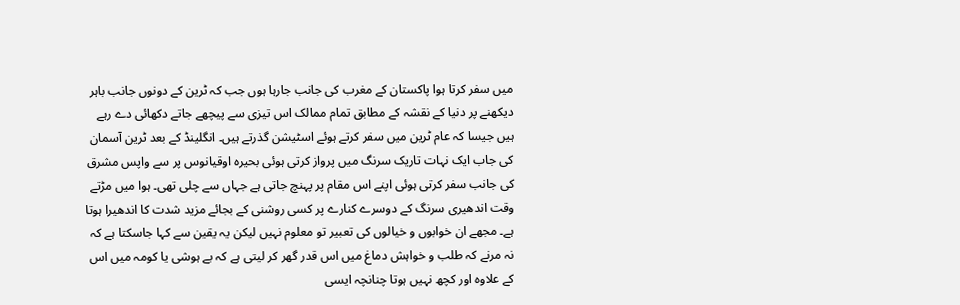میں سفر کرتا ہوا پاکستان کے مغرب کی جانب جارہا ہوں جب کہ ٹرین کے دونوں جانب باہر دیکھنے پر دنیا کے نقشہ کے مطابق تمام ممالک اس تیزی سے پیچھے جاتے دکھائی دے رہے ہیں جیسا کہ عام ٹرین میں سفر کرتے ہوئے اسٹیشن گذرتے ہیں۔ انگلینڈ کے بعد ٹرین آسمان کی جاب ایک نہات تاریک سرنگ میں پرواز کرتی ہوئی بحیرہ اوقیانوس پر سے واپس مشرق کی جانب سفر کرتی ہوئی اپنے اس مقام پر پہنچ جاتی ہے جہاں سے چلی تھی۔ ہوا میں مڑتے وقت اندھیری سرنگ کے دوسرے کنارے پر کسی روشنی کے بجائے مزید شدت کا اندھیرا ہوتا ہے۔ مجھے ان خوابوں و خیالوں کی تعبیر تو معلوم نہیں لیکن یہ یقین سے کہا جاسکتا ہے کہ نہ مرنے کہ طلب و خواہش دماغ میں اس قدر گھر کر لیتی ہے کہ بے ہوشی یا کومہ میں اس کے علاوہ اور کچھ نہیں ہوتا چنانچہ ایسی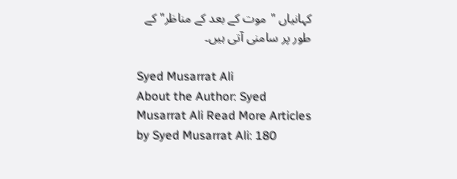کہانیاں "موت کے بعد کے مناظر" کے طور پر سامنی آتی ہیں۔

Syed Musarrat Ali
About the Author: Syed Musarrat Ali Read More Articles by Syed Musarrat Ali: 180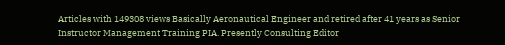Articles with 149308 views Basically Aeronautical Engineer and retired after 41 years as Senior Instructor Management Training PIA. Presently Consulting Editor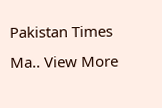Pakistan Times Ma.. View More